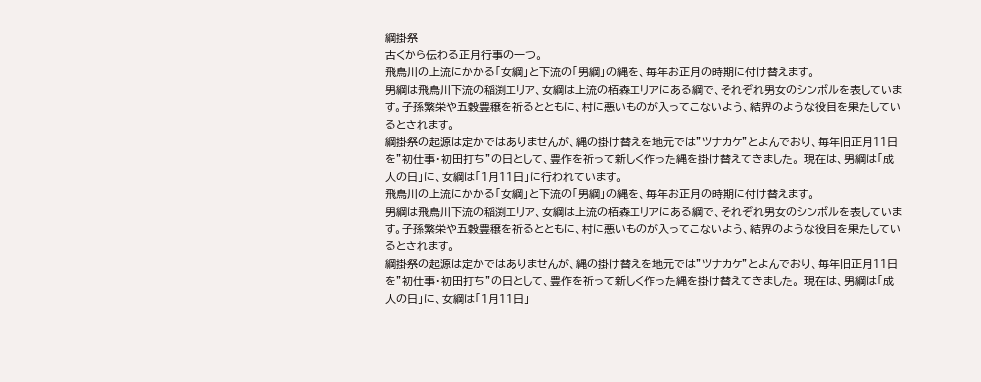綱掛祭
古くから伝わる正月行事の一つ。
飛鳥川の上流にかかる「女綱」と下流の「男綱」の縄を、毎年お正月の時期に付け替えます。
男綱は飛鳥川下流の稲渕エリア、女綱は上流の栢森エリアにある綱で、それぞれ男女のシンボルを表しています。子孫繁栄や五穀豊穣を祈るとともに、村に悪いものが入ってこないよう、結界のような役目を果たしているとされます。
綱掛祭の起源は定かではありませんが、縄の掛け替えを地元では”ツナカケ”とよんでおり、毎年旧正月11日を”初仕事・初田打ち”の日として、豊作を祈って新しく作った縄を掛け替えてきました。 現在は、男綱は「成人の日」に、女綱は「1月11日」に行われています。
飛鳥川の上流にかかる「女綱」と下流の「男綱」の縄を、毎年お正月の時期に付け替えます。
男綱は飛鳥川下流の稲渕エリア、女綱は上流の栢森エリアにある綱で、それぞれ男女のシンボルを表しています。子孫繁栄や五穀豊穣を祈るとともに、村に悪いものが入ってこないよう、結界のような役目を果たしているとされます。
綱掛祭の起源は定かではありませんが、縄の掛け替えを地元では”ツナカケ”とよんでおり、毎年旧正月11日を”初仕事・初田打ち”の日として、豊作を祈って新しく作った縄を掛け替えてきました。 現在は、男綱は「成人の日」に、女綱は「1月11日」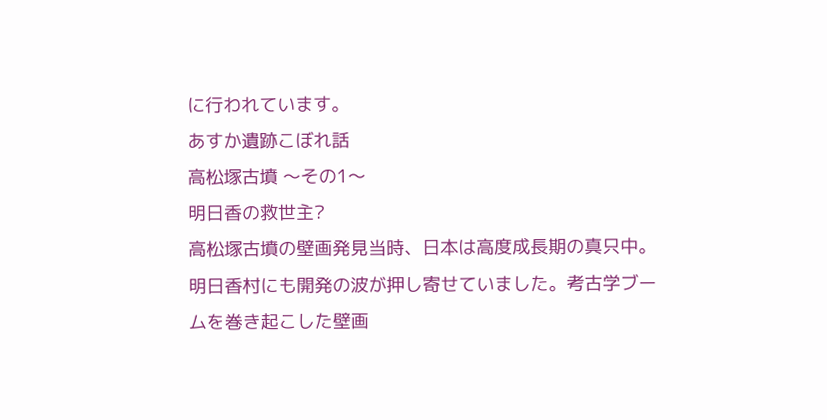に行われています。
あすか遺跡こぼれ話
高松塚古墳 〜その1〜
明日香の救世主?
高松塚古墳の壁画発見当時、日本は高度成長期の真只中。明日香村にも開発の波が押し寄せていました。考古学ブームを巻き起こした壁画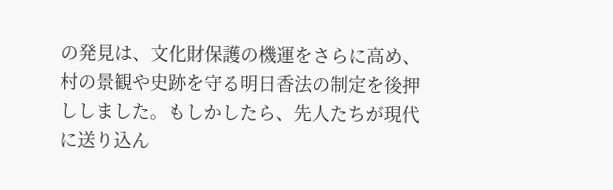の発見は、文化財保護の機運をさらに高め、村の景観や史跡を守る明日香法の制定を後押ししました。もしかしたら、先人たちが現代に送り込ん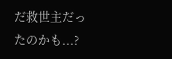だ救世主だったのかも...?